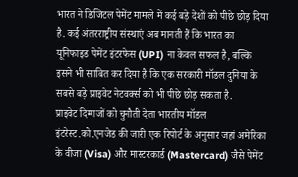भारत ने डिजिटल पेमेंट मामले में कई बड़े देशों को पीछे छोड़ दिया है. कई अंतरराष्ट्रीय संस्थाएं अब मानती हैं कि भारत का यूनिफाइड पेमेंट इंटरफेस (UPI) ना केवल सफल है, बल्कि इसने भी साबित कर दिया है कि एक सरकारी मॉडल दुनिया के सबसे बड़े प्राइवेट नेटवर्क्स को भी पीछे छोड़ सकता है.
प्राइवेट दिग्गजों को चुनौती देता भारतीय मॉडल
इंटरेस्ट.को.एनजेड की जारी एक रिपोर्ट के अनुसार जहां अमेरिका के वीजा (Visa) और मास्टरकार्ड (Mastercard) जैसे पेमेंट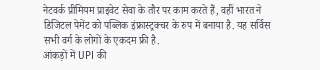नेटवर्क प्रीमियम प्राइवेट सेवा के तौर पर काम करते हैं, वहीं भारत ने डिजिटल पेमेंट को पब्लिक इंफ्रास्ट्रक्चर के रुप में बनाया है. यह सर्विस सभी वर्ग के लोगों के एकदम फ्री है.
आंकड़ों में UPI की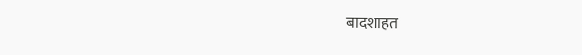बादशाहत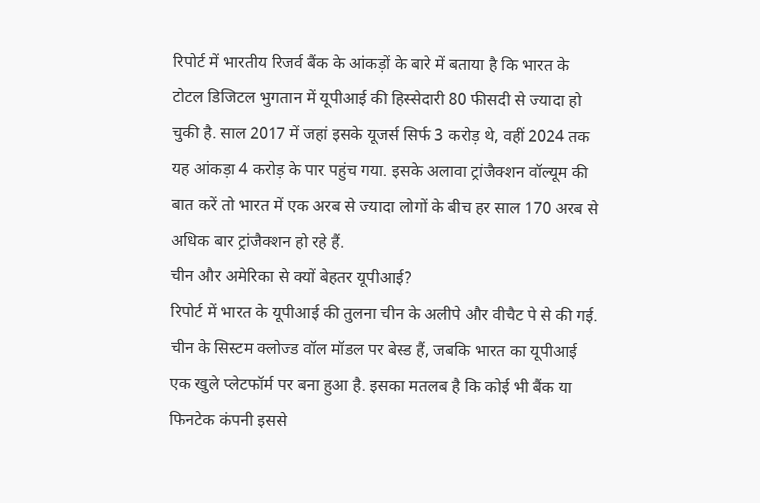रिपोर्ट में भारतीय रिजर्व बैंक के आंकड़ों के बारे में बताया है कि भारत के टोटल डिजिटल भुगतान में यूपीआई की हिस्सेदारी 80 फीसदी से ज्यादा हो चुकी है. साल 2017 में जहां इसके यूजर्स सिर्फ 3 करोड़ थे, वहीं 2024 तक यह आंकड़ा 4 करोड़ के पार पहुंच गया. इसके अलावा ट्रांजैक्शन वॉल्यूम की बात करें तो भारत में एक अरब से ज्यादा लोगों के बीच हर साल 170 अरब से अधिक बार ट्रांजैक्शन हो रहे हैं.
चीन और अमेरिका से क्यों बेहतर यूपीआई?
रिपोर्ट में भारत के यूपीआई की तुलना चीन के अलीपे और वीचैट पे से की गई. चीन के सिस्टम क्लोज्ड वॉल मॉडल पर बेस्ड हैं, जबकि भारत का यूपीआई एक खुले प्लेटफॉर्म पर बना हुआ है. इसका मतलब है कि कोई भी बैंक या फिनटेक कंपनी इससे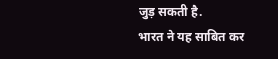जुड़ सकती है.
भारत ने यह साबित कर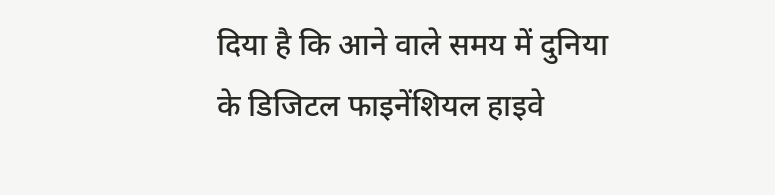दिया है कि आने वाले समय में दुनिया के डिजिटल फाइनेंशियल हाइवे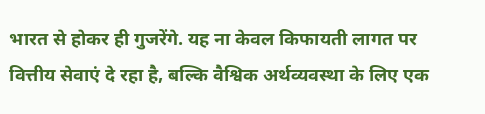भारत से होकर ही गुजरेंगे. यह ना केवल किफायती लागत पर वित्तीय सेवाएं दे रहा है, बल्कि वैश्विक अर्थव्यवस्था के लिए एक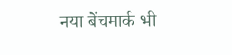नया बेंचमार्क भी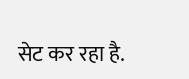सेट कर रहा है.